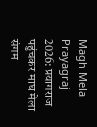Magh Mela Prayagraj 2026: प्रयागराज पहुंचकर माघ मेला संगम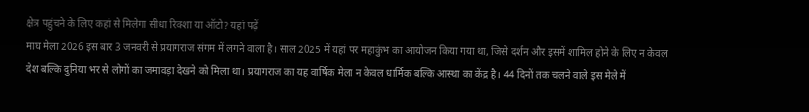क्षेत्र पहुंचने के लिए कहां से मिलेगा सीधा रिक्शा या ऑटो? यहां पढ़ें
माघ मेला 2026 इस बार 3 जनवरी से प्रयागराज संगम में लगने वाला है। साल 2025 में यहां पर महाकुंभ का आयोजन किया गया था, जिसे दर्शन और इसमें शामिल होने के लिए न केवल देश बल्कि दुनिया भर से लोगों का जमावड़ा देखने को मिला था। प्रयागराज का यह वार्षिक मेला न केवल धार्मिक बल्कि आस्था का केंद्र है। 44 दिनों तक चलने वाले इस मेले में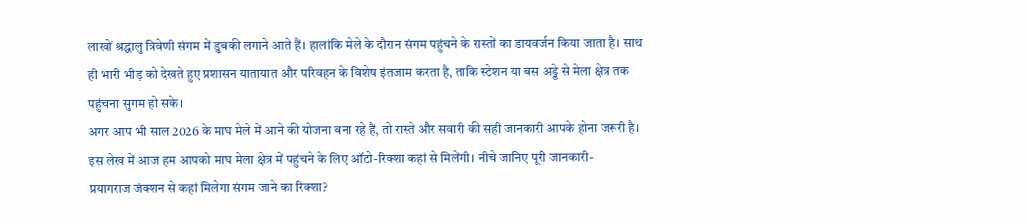लाखों श्रद्धालु त्रिवेणी संगम में डुबकी लगाने आते हैं। हालांकि मेले के दौरान संगम पहुंचने के रास्तों का डायवर्जन किया जाता है। साथ ही भारी भीड़ को देखते हुए प्रशासन यातायात और परिवहन के विशेष इंतजाम करता है, ताकि स्टेशन या बस अड्डे से मेला क्षेत्र तक पहुंचना सुगम हो सके।
अगर आप भी साल 2026 के माघ मेले में आने की योजना बना रहे हैं, तो रास्ते और सवारी की सही जानकारी आपके होना जरूरी है। इस लेख में आज हम आपको माघ मेला क्षेत्र में पहुंचने के लिए ऑटो-रिक्शा कहां से मिलेंगी। नीचे जानिए पूरी जानकारी-
प्रयागराज जंक्शन से कहां मिलेगा संगम जाने का रिक्शा?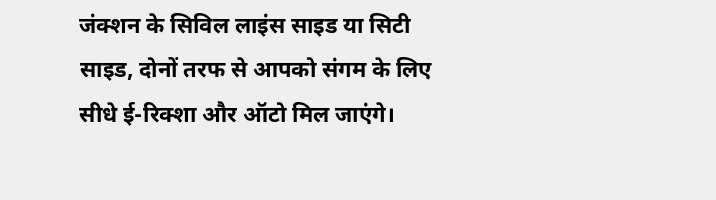जंक्शन के सिविल लाइंस साइड या सिटी साइड, दोनों तरफ से आपको संगम के लिए सीधे ई-रिक्शा और ऑटो मिल जाएंगे।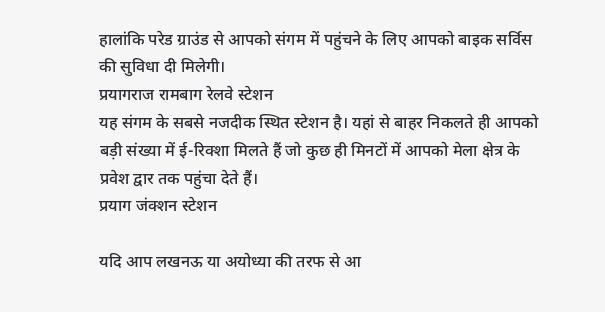हालांकि परेड ग्राउंड से आपको संगम में पहुंचने के लिए आपको बाइक सर्विस की सुविधा दी मिलेगी।
प्रयागराज रामबाग रेलवे स्टेशन
यह संगम के सबसे नजदीक स्थित स्टेशन है। यहां से बाहर निकलते ही आपको बड़ी संख्या में ई-रिक्शा मिलते हैं जो कुछ ही मिनटों में आपको मेला क्षेत्र के प्रवेश द्वार तक पहुंचा देते हैं।
प्रयाग जंक्शन स्टेशन

यदि आप लखनऊ या अयोध्या की तरफ से आ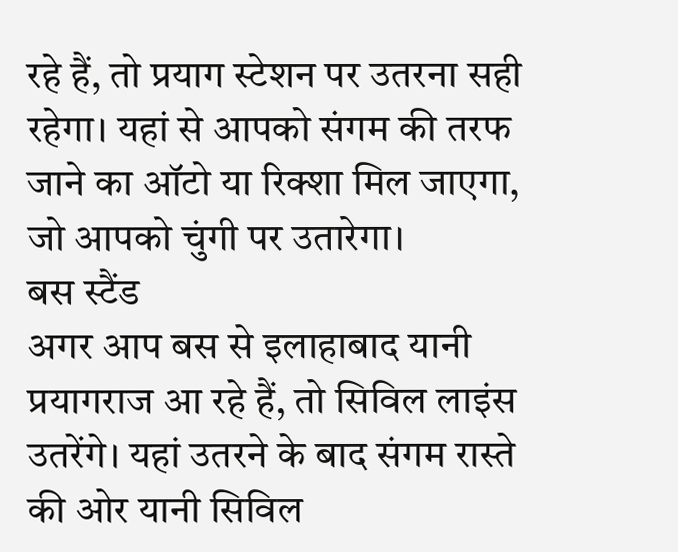रहे हैं, तो प्रयाग स्टेशन पर उतरना सही रहेगा। यहां से आपको संगम की तरफ जाने का ऑटो या रिक्शा मिल जाएगा, जो आपको चुंगी पर उतारेगा।
बस स्टैंड
अगर आप बस से इलाहाबाद यानी प्रयागराज आ रहे हैं, तो सिविल लाइंस उतरेंगे। यहां उतरने के बाद संगम रास्ते की ओर यानी सिविल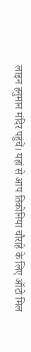लाइन हनुमान मंदिर पहुंचें। यहां से आप तिकोनिया चौराहे के लिए ऑटो मिल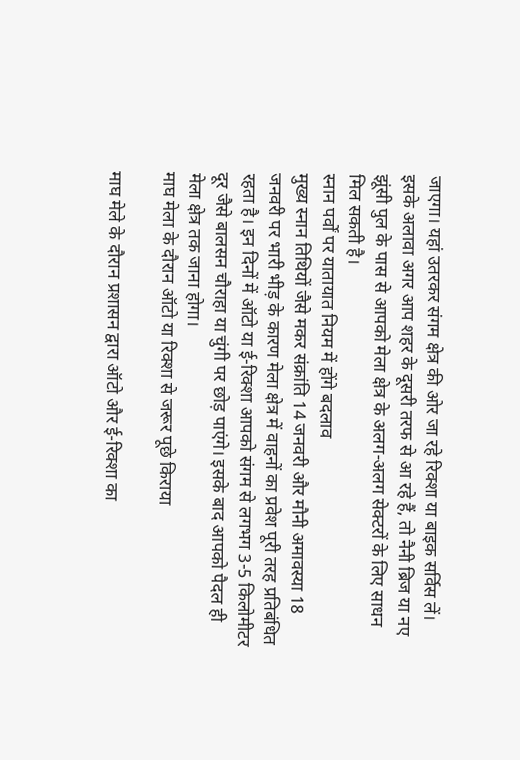जाएगा। यहां उतरकर संगम क्षेत्र की ओर जा रहे रिक्शा या बाइक सर्विस लें।
इसके अलावा अगर आप शहर के दूसरी तरफ से आ रहे हैं, तो नैनी ब्रिज या नए झूंसी पुल के पास से आपको मेला क्षेत्र के अलग-अलग सेक्टरों के लिए साधन मिल सकती है।
स्नान पर्वों पर यातायात नियम में होंगे बदलाव
मुख्य स्नान तिथियों जैसे मकर संक्रांति 14 जनवरी और मौनी अमावस्या 18 जनवरी पर भारी भीड़ के कारण मेला क्षेत्र में वाहनों का प्रवेश पूरी तरह प्रतिबंधित रहता है। इन दिनों में ऑटो या ई-रिक्शा आपको संगम से लगभग 3-5 किलोमीटर दूर जैसे बालसन चौराहा या चुंगी पर छोड़ पाएंगे। इसके बाद आपको पैदल ही मेला क्षेत्र तक जाना होगा।
माघ मेला के दौरान ऑटो या रिक्शा से जरूर पूछे किराया

माघ मेले के दौरान प्रशासन द्वारा ऑटो और ई-रिक्शा का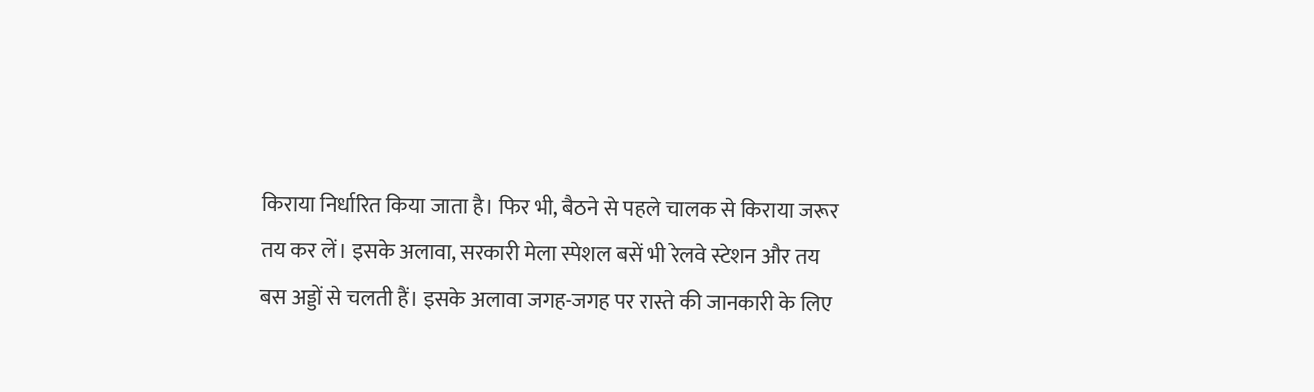किराया निर्धारित किया जाता है। फिर भी, बैठने से पहले चालक से किराया जरूर तय कर लें। इसके अलावा, सरकारी मेला स्पेशल बसें भी रेलवे स्टेशन और तय बस अड्डों से चलती हैं। इसके अलावा जगह-जगह पर रास्ते की जानकारी के लिए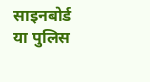साइनबोर्ड या पुलिस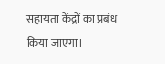सहायता केंद्रों का प्रबंध किया जाएगा।